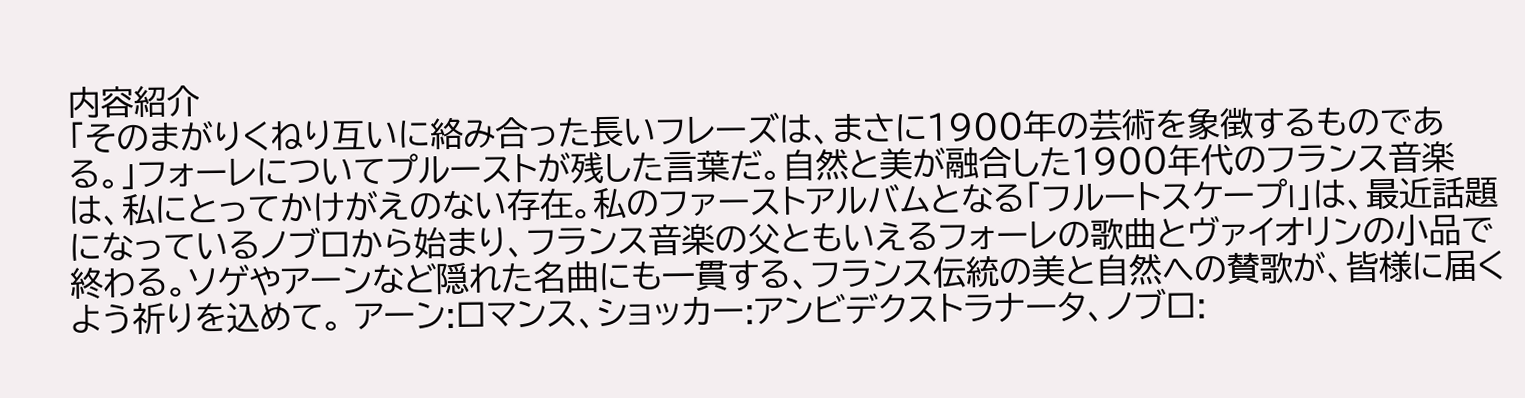内容紹介
「そのまがりくねり互いに絡み合った長いフレーズは、まさに1900年の芸術を象徴するものである。」フォーレについてプルーストが残した言葉だ。自然と美が融合した1900年代のフランス音楽は、私にとってかけがえのない存在。私のファーストアルバムとなる「フルートスケープI」は、最近話題になっているノブロから始まり、フランス音楽の父ともいえるフォーレの歌曲とヴァイオリンの小品で終わる。ソゲやアーンなど隠れた名曲にも一貫する、フランス伝統の美と自然への賛歌が、皆様に届くよう祈りを込めて。 アーン:ロマンス、ショッカー:アンビデクストラナータ、ノブロ: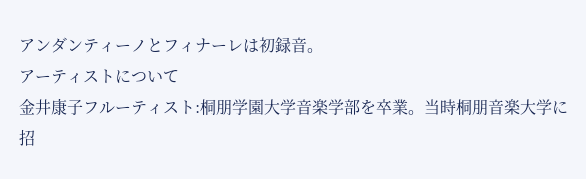アンダンティーノとフィナーレは初録音。
アーティストについて
金井康子フルーティスト:桐朋学園大学音楽学部を卒業。当時桐朋音楽大学に招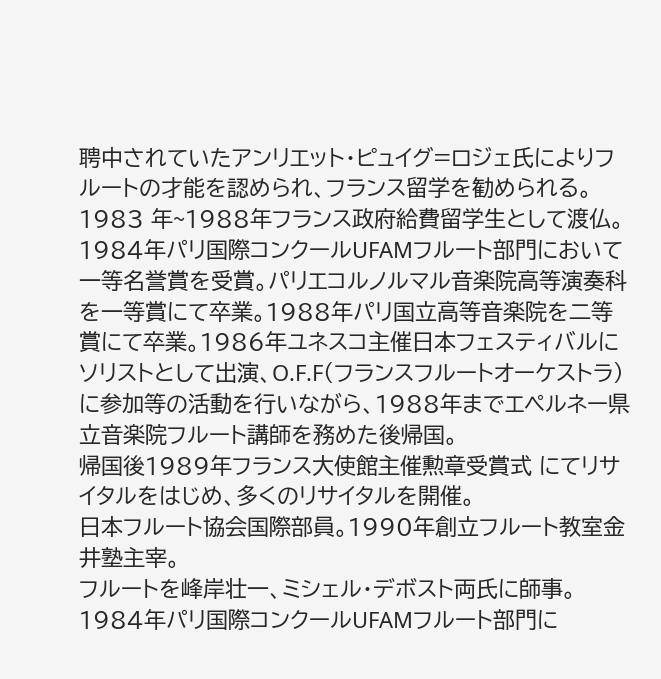聘中されていたアンリエット・ピュイグ=ロジェ氏によりフルートの才能を認められ、フランス留学を勧められる。1983 年~1988年フランス政府給費留学生として渡仏。
1984年パリ国際コンクールUFAMフルート部門において一等名誉賞を受賞。パリエコルノルマル音楽院高等演奏科を一等賞にて卒業。1988年パリ国立高等音楽院を二等賞にて卒業。1986年ユネスコ主催日本フェスティバルにソリストとして出演、O.F.F(フランスフルートオーケストラ)に参加等の活動を行いながら、1988年までエペルネー県立音楽院フルート講師を務めた後帰国。
帰国後1989年フランス大使館主催勲章受賞式 にてリサイタルをはじめ、多くのリサイタルを開催。
日本フルート協会国際部員。1990年創立フルート教室金井塾主宰。
フルートを峰岸壮一、ミシェル・デボスト両氏に師事。
1984年パリ国際コンクールUFAMフルート部門に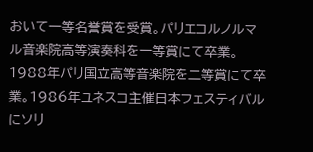おいて一等名誉賞を受賞。パリエコルノルマル音楽院高等演奏科を一等賞にて卒業。1988年パリ国立高等音楽院を二等賞にて卒業。1986年ユネスコ主催日本フェスティバルにソリ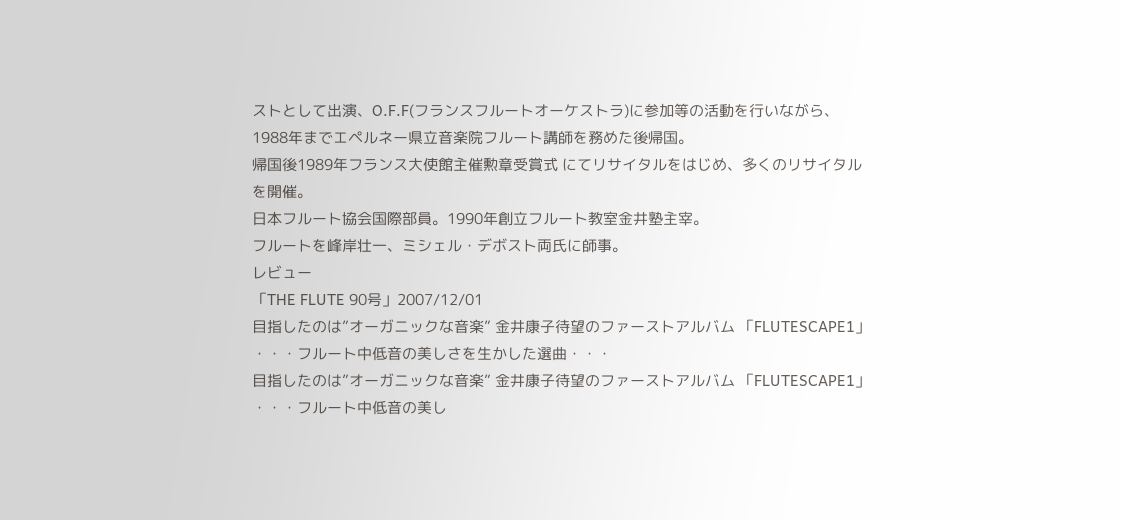ストとして出演、O.F.F(フランスフルートオーケストラ)に参加等の活動を行いながら、1988年までエペルネー県立音楽院フルート講師を務めた後帰国。
帰国後1989年フランス大使館主催勲章受賞式 にてリサイタルをはじめ、多くのリサイタルを開催。
日本フルート協会国際部員。1990年創立フルート教室金井塾主宰。
フルートを峰岸壮一、ミシェル・デボスト両氏に師事。
レビュー
「THE FLUTE 90号」2007/12/01
目指したのは”オーガニックな音楽” 金井康子待望のファーストアルバム 「FLUTESCAPE1」 ・・・フルート中低音の美しさを生かした選曲・・・
目指したのは”オーガニックな音楽” 金井康子待望のファーストアルバム 「FLUTESCAPE1」 ・・・フルート中低音の美し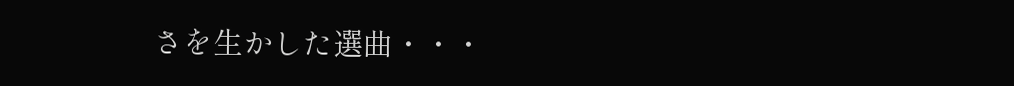さを生かした選曲・・・